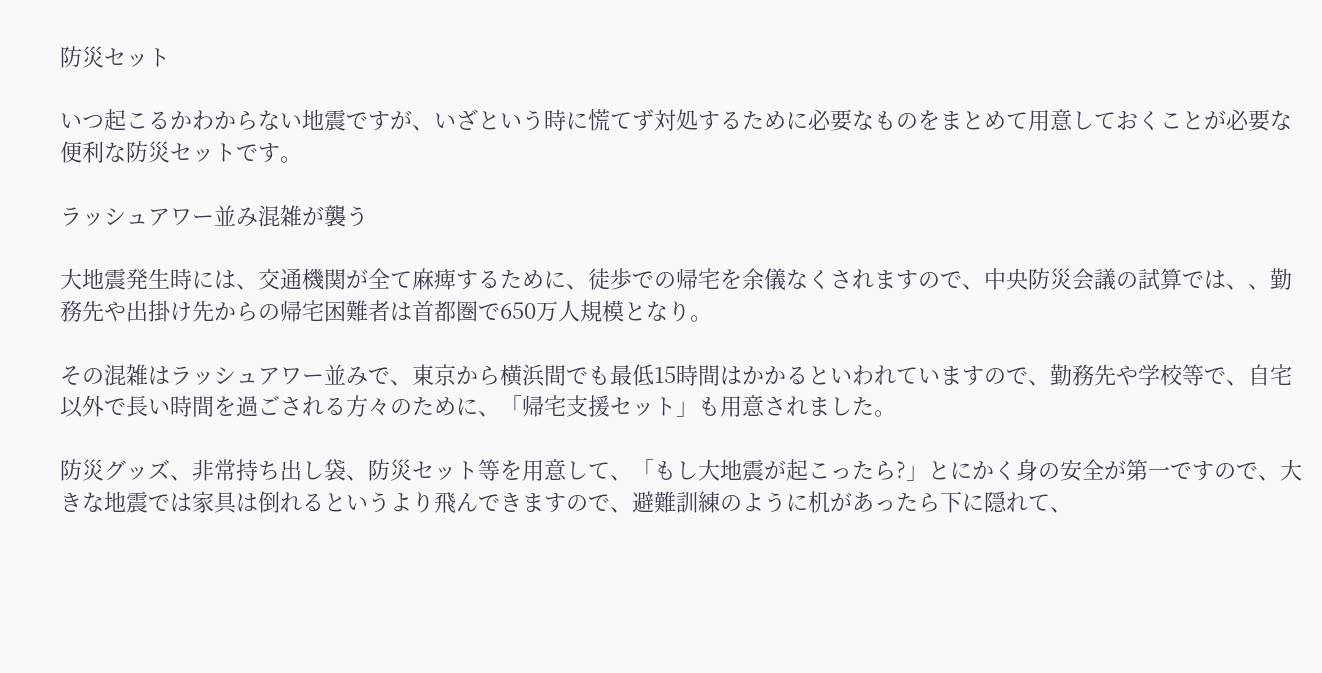防災セット

いつ起こるかわからない地震ですが、いざという時に慌てず対処するために必要なものをまとめて用意しておくことが必要な便利な防災セットです。

ラッシュアワー並み混雑が襲う

大地震発生時には、交通機関が全て麻痺するために、徒歩での帰宅を余儀なくされますので、中央防災会議の試算では、、勤務先や出掛け先からの帰宅困難者は首都圏で650万人規模となり。

その混雑はラッシュアワー並みで、東京から横浜間でも最低15時間はかかるといわれていますので、勤務先や学校等で、自宅以外で長い時間を過ごされる方々のために、「帰宅支援セット」も用意されました。

防災グッズ、非常持ち出し袋、防災セット等を用意して、「もし大地震が起こったら?」とにかく身の安全が第一ですので、大きな地震では家具は倒れるというより飛んできますので、避難訓練のように机があったら下に隠れて、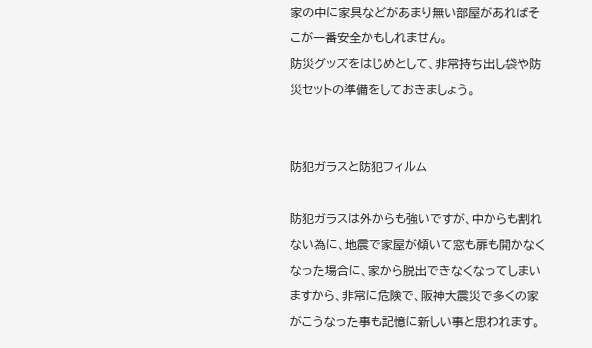家の中に家具などがあまり無い部屋があればそこが一番安全かもしれません。
防災グッズをはじめとして、非常持ち出し袋や防災セットの準備をしておきましょう。


防犯ガラスと防犯フィルム

防犯ガラスは外からも強いですが、中からも割れない為に、地震で家屋が傾いて窓も扉も開かなくなった場合に、家から脱出できなくなってしまいますから、非常に危険で、阪神大震災で多くの家がこうなった事も記憶に新しい事と思われます。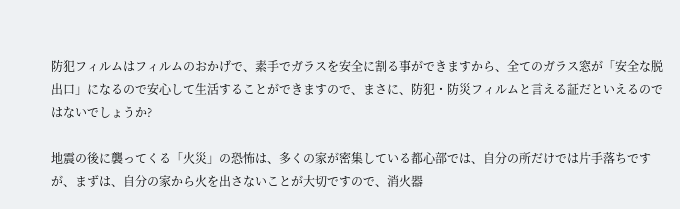防犯フィルムはフィルムのおかげで、素手でガラスを安全に割る事ができますから、全てのガラス窓が「安全な脱出口」になるので安心して生活することができますので、まさに、防犯・防災フィルムと言える証だといえるのではないでしょうか?

地震の後に襲ってくる「火災」の恐怖は、多くの家が密集している都心部では、自分の所だけでは片手落ちですが、まずは、自分の家から火を出さないことが大切ですので、消火器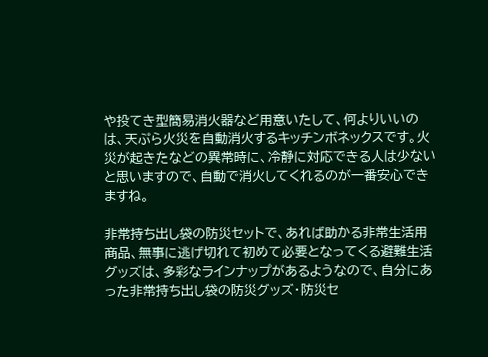や投てき型簡易消火器など用意いたして、何よりいいのは、天ぷら火災を自動消火するキッチンボネックスです。火災が起きたなどの異常時に、冷静に対応できる人は少ないと思いますので、自動で消火してくれるのが一番安心できますね。

非常持ち出し袋の防災セットで、あれば助かる非常生活用商品、無事に逃げ切れて初めて必要となってくる避難生活グッズは、多彩なラインナップがあるようなので、自分にあった非常持ち出し袋の防災グッズ・防災セ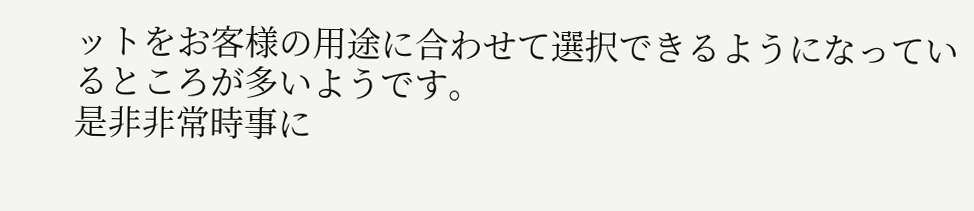ットをお客様の用途に合わせて選択できるようになっているところが多いようです。
是非非常時事に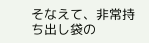そなえて、非常持ち出し袋の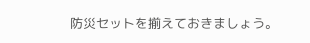防災セットを揃えておきましょう。